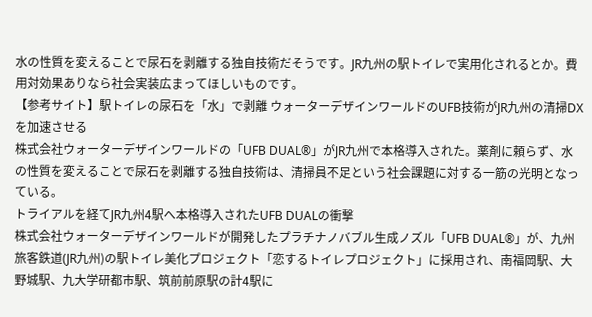水の性質を変えることで尿石を剥離する独自技術だそうです。JR九州の駅トイレで実用化されるとか。費用対効果ありなら社会実装広まってほしいものです。
【参考サイト】駅トイレの尿石を「水」で剥離 ウォーターデザインワールドのUFB技術がJR九州の清掃DXを加速させる
株式会社ウォーターデザインワールドの「UFB DUAL®」がJR九州で本格導入された。薬剤に頼らず、水の性質を変えることで尿石を剥離する独自技術は、清掃員不足という社会課題に対する一筋の光明となっている。
トライアルを経てJR九州4駅へ本格導入されたUFB DUALの衝撃
株式会社ウォーターデザインワールドが開発したプラチナノバブル生成ノズル「UFB DUAL®」が、九州旅客鉄道(JR九州)の駅トイレ美化プロジェクト「恋するトイレプロジェクト」に採用され、南福岡駅、大野城駅、九大学研都市駅、筑前前原駅の計4駅に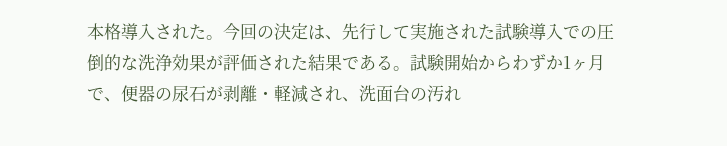本格導入された。今回の決定は、先行して実施された試験導入での圧倒的な洗浄効果が評価された結果である。試験開始からわずか1ヶ月で、便器の尿石が剥離・軽減され、洗面台の汚れ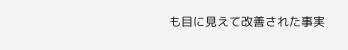も目に見えて改善された事実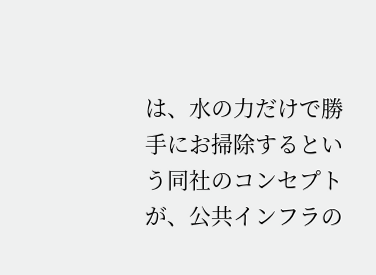は、水の力だけで勝手にお掃除するという同社のコンセプトが、公共インフラの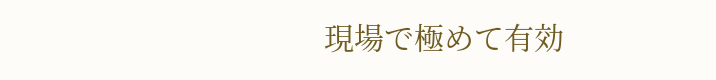現場で極めて有効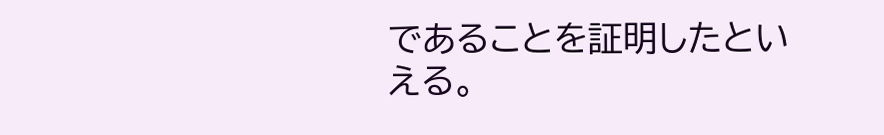であることを証明したといえる。